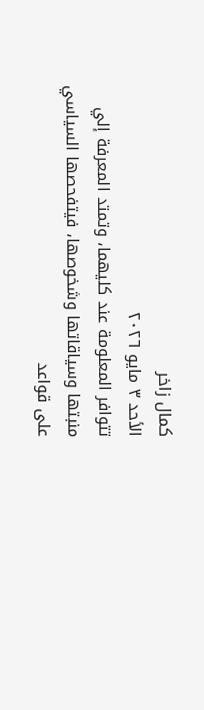كمال زاخر
الأحد ٣ مايو ٢٠٢٦
تتوافر المعلومة عند كليهما، وتمتد المعرفة إلي منبتها وسياقاتها وشخوصها، فيتفحصها السياسي على قواعد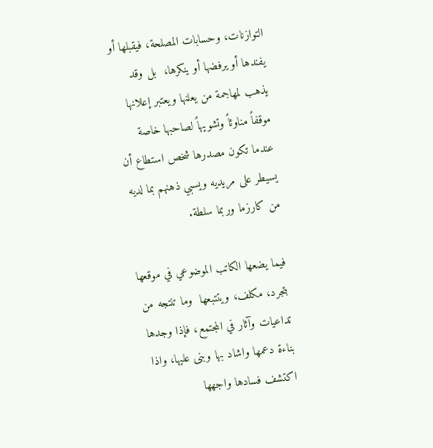التوازنات، وحسابات المصلحة، فيقبلها أو يفندها أو يرفضها أو ينكرها،  بل وقد يذهب لمهاجمة من يعلنها ويعتبر إعلانها موقفاً مناوئاً وتشويهاً لصاحبها خاصة عندما تكون مصدرها شخص استطاع أن يسيطر على مريديه ويسبي ذهنهم بما لديه من كارزما وربما سلطة.

فيما يضعها الكاتب الموضوعي في موقعها بتجرد، مكلف، ويتتبعها  وما تنتجه من تداعيات وآثار في المجتمع، فإذا وجدها بناءة دعمها واشاد بها وبنى عليها، واذا اكتشف فسادها واجهها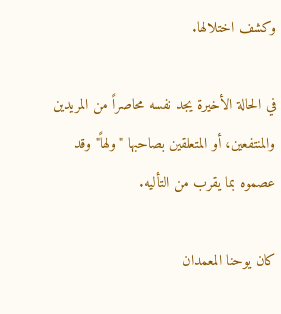وكشف اختلالها.

في الحالة الأخيرة يجد نفسه محاصراً من المريدين والمنتفعين، أو المتعلقين بصاحبها "ولهاً" وقد عصموه بما يقرب من التأليه.

كان يوحنا المعمدان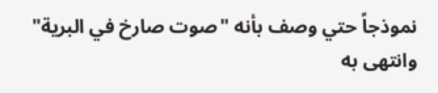نموذجاً حتي وصف بأنه "صوت صارخ في البرية" وانتهى به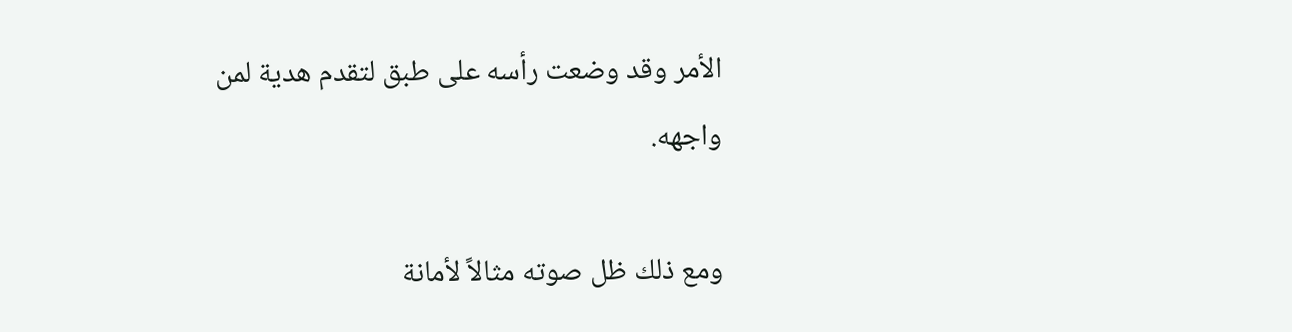الأمر وقد وضعت رأسه على طبق لتقدم هدية لمن واجهه.

ومع ذلك ظل صوته مثالاً لأمانة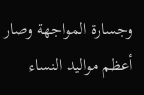وجسارة المواجهة وصار أعظم مواليد النساء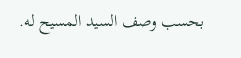بحسب وصف السيد المسيح له.